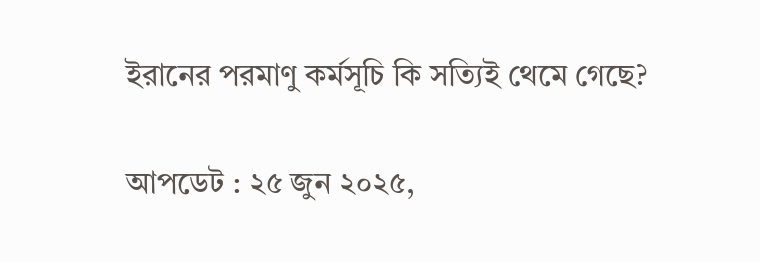ইরানের পরমাণু কর্মসূচি কি সত্যিই থেমে গেছে?

আপডেট : ২৫ জুন ২০২৫,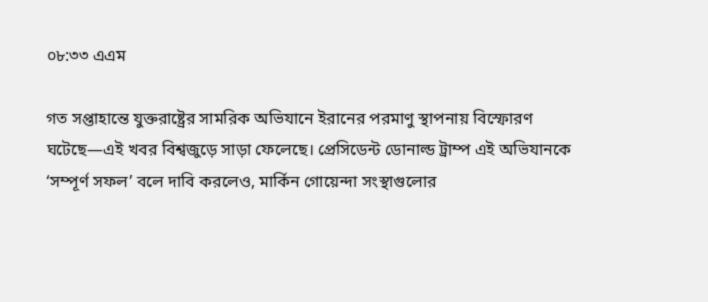০৮:৩৩ এএম

গত সপ্তাহান্তে যুক্তরাষ্ট্রের সামরিক অভিযানে ইরানের পরমাণু স্থাপনায় বিস্ফোরণ ঘটেছে—এই খবর বিশ্বজুড়ে সাড়া ফেলেছে। প্রেসিডেন্ট ডোনাল্ড ট্রাম্প এই অভিযানকে ‘সম্পূর্ণ সফল’ বলে দাবি করলেও, মার্কিন গোয়েন্দা সংস্থাগুলোর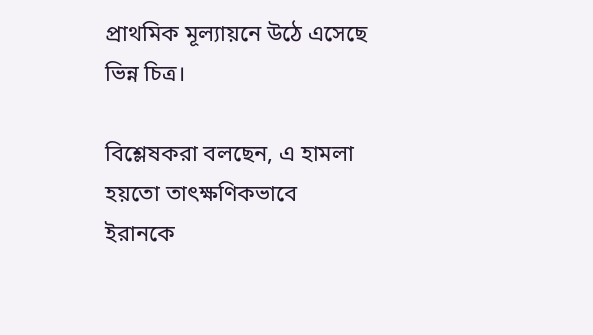প্রাথমিক মূল্যায়নে উঠে এসেছে ভিন্ন চিত্র।

বিশ্লেষকরা বলছেন, এ হামলা হয়তো তাৎক্ষণিকভাবে ইরানকে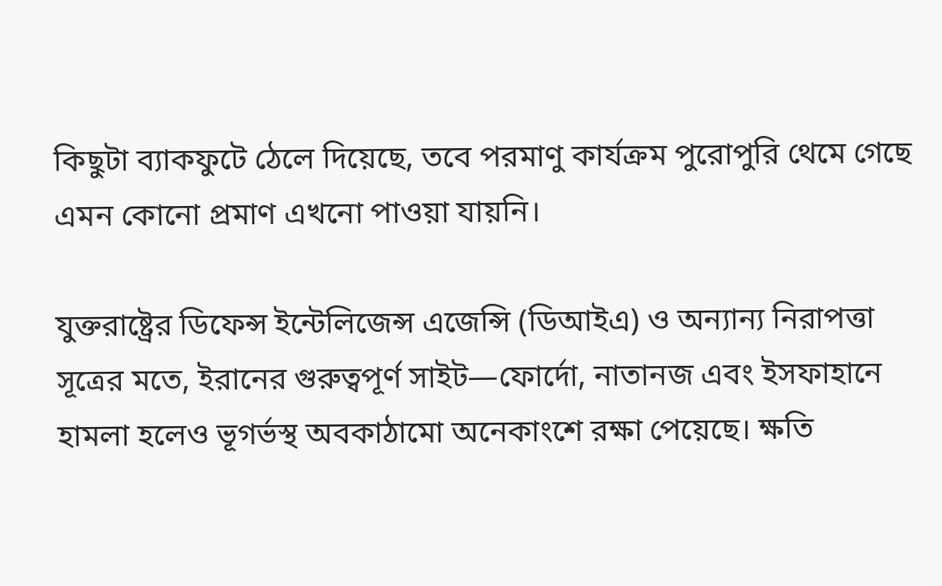কিছুটা ব্যাকফুটে ঠেলে দিয়েছে, তবে পরমাণু কার্যক্রম পুরোপুরি থেমে গেছে এমন কোনো প্রমাণ এখনো পাওয়া যায়নি।

যুক্তরাষ্ট্রের ডিফেন্স ইন্টেলিজেন্স এজেন্সি (ডিআইএ) ও অন্যান্য নিরাপত্তা সূত্রের মতে, ইরানের গুরুত্বপূর্ণ সাইট—ফোর্দো, নাতানজ এবং ইসফাহানে হামলা হলেও ভূগর্ভস্থ অবকাঠামো অনেকাংশে রক্ষা পেয়েছে। ক্ষতি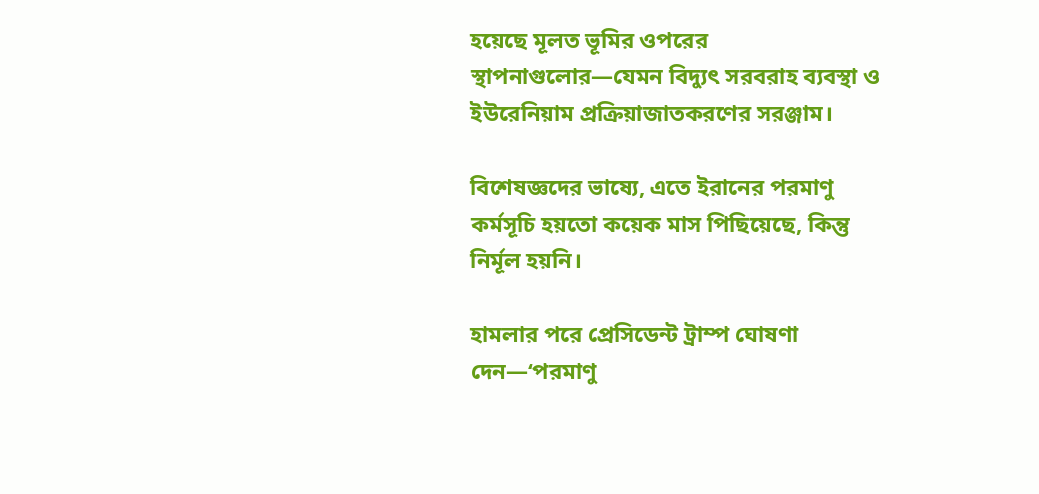হয়েছে মূলত ভূমির ওপরের স্থাপনাগুলোর—যেমন বিদ্যুৎ সরবরাহ ব্যবস্থা ও ইউরেনিয়াম প্রক্রিয়াজাতকরণের সরঞ্জাম।

বিশেষজ্ঞদের ভাষ্যে, এতে ইরানের পরমাণু কর্মসূচি হয়তো কয়েক মাস পিছিয়েছে, কিন্তু নির্মূল হয়নি।

হামলার পরে প্রেসিডেন্ট ট্রাম্প ঘোষণা দেন—‘পরমাণু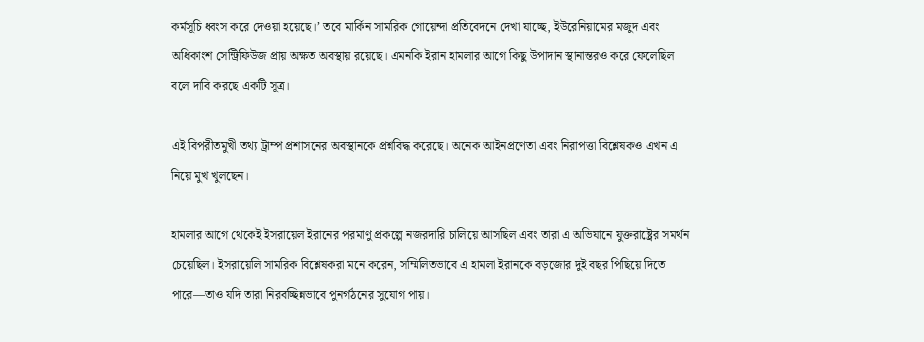কর্মসূচি ধ্বংস করে দেওয়া হয়েছে।’ তবে মার্কিন সামরিক গোয়েন্দা প্রতিবেদনে দেখা যাচ্ছে, ইউরেনিয়ামের মজুদ এবং অধিকাংশ সেন্ট্রিফিউজ প্রায় অক্ষত অবস্থায় রয়েছে। এমনকি ইরান হামলার আগে কিছু উপাদান স্থানান্তরও করে ফেলেছিল বলে দাবি করছে একটি সূত্র।

এই বিপরীতমুখী তথ্য ট্রাম্প প্রশাসনের অবস্থানকে প্রশ্নবিদ্ধ করেছে। অনেক আইনপ্রণেতা এবং নিরাপত্তা বিশ্লেষকও এখন এ নিয়ে মুখ খুলছেন।

হামলার আগে থেকেই ইসরায়েল ইরানের পরমাণু প্রকল্পে নজরদারি চালিয়ে আসছিল এবং তারা এ অভিযানে যুক্তরাষ্ট্রের সমর্থন চেয়েছিল। ইসরায়েলি সামরিক বিশ্লেষকরা মনে করেন, সম্মিলিতভাবে এ হামলা ইরানকে বড়জোর দুই বছর পিছিয়ে দিতে পারে—তাও যদি তারা নিরবচ্ছিন্নভাবে পুনর্গঠনের সুযোগ পায়।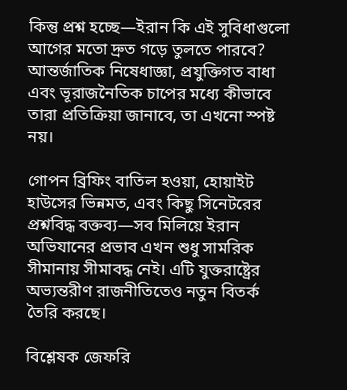কিন্তু প্রশ্ন হচ্ছে—ইরান কি এই সুবিধাগুলো আগের মতো দ্রুত গড়ে তুলতে পারবে? আন্তর্জাতিক নিষেধাজ্ঞা, প্রযুক্তিগত বাধা এবং ভূরাজনৈতিক চাপের মধ্যে কীভাবে তারা প্রতিক্রিয়া জানাবে, তা এখনো স্পষ্ট নয়।

গোপন ব্রিফিং বাতিল হওয়া, হোয়াইট হাউসের ভিন্নমত, এবং কিছু সিনেটরের প্রশ্নবিদ্ধ বক্তব্য—সব মিলিয়ে ইরান অভিযানের প্রভাব এখন শুধু সামরিক সীমানায় সীমাবদ্ধ নেই। এটি যুক্তরাষ্ট্রের অভ্যন্তরীণ রাজনীতিতেও নতুন বিতর্ক তৈরি করছে।

বিশ্লেষক জেফরি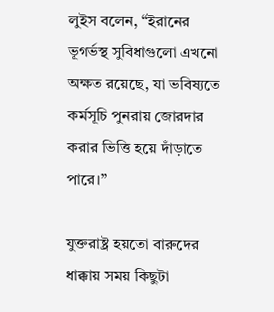লুইস বলেন, “ইরানের ভূগর্ভস্থ সুবিধাগুলো এখনো অক্ষত রয়েছে, যা ভবিষ্যতে কর্মসূচি পুনরায় জোরদার করার ভিত্তি হয়ে দাঁড়াতে পারে।”

যুক্তরাষ্ট্র হয়তো বারুদের ধাক্কায় সময় কিছুটা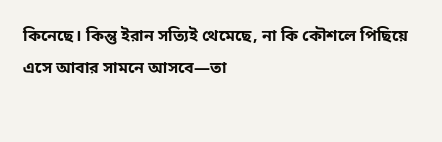কিনেছে। কিন্তু ইরান সত্যিই থেমেছে, না কি কৌশলে পিছিয়ে এসে আবার সামনে আসবে—তা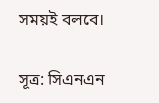সময়ই বলবে।

সূত্র: সিএনএন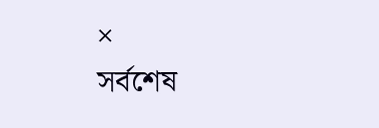×
সর্বশেষ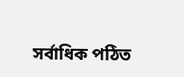সর্বাধিক পঠিত